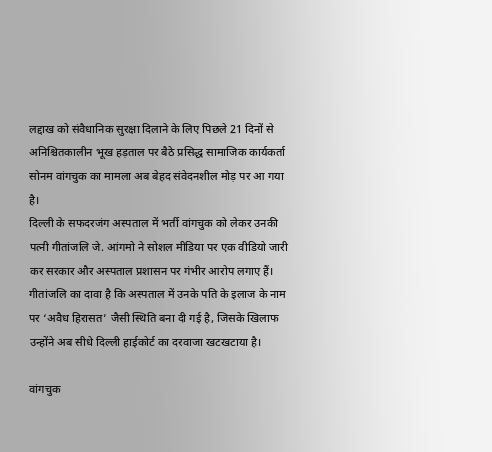लद्दाख को संवैधानिक सुरक्षा दिलाने के लिए पिछले 21 दिनों से अनिश्चितकालीन भूख हड़ताल पर बैठे प्रसिद्ध सामाजिक कार्यकर्ता सोनम वांगचुक का मामला अब बेहद संवेदनशील मोड़ पर आ गया है।
दिल्ली के सफदरजंग अस्पताल में भर्ती वांगचुक को लेकर उनकी पत्नी गीतांजलि जे. आंगमो ने सोशल मीडिया पर एक वीडियो जारी कर सरकार और अस्पताल प्रशासन पर गंभीर आरोप लगाए हैं।
गीतांजलि का दावा है कि अस्पताल में उनके पति के इलाज के नाम पर ‘अवैध हिरासत’ जैसी स्थिति बना दी गई है, जिसके खिलाफ उन्होंने अब सीधे दिल्ली हाईकोर्ट का दरवाजा खटखटाया है।

वांगचुक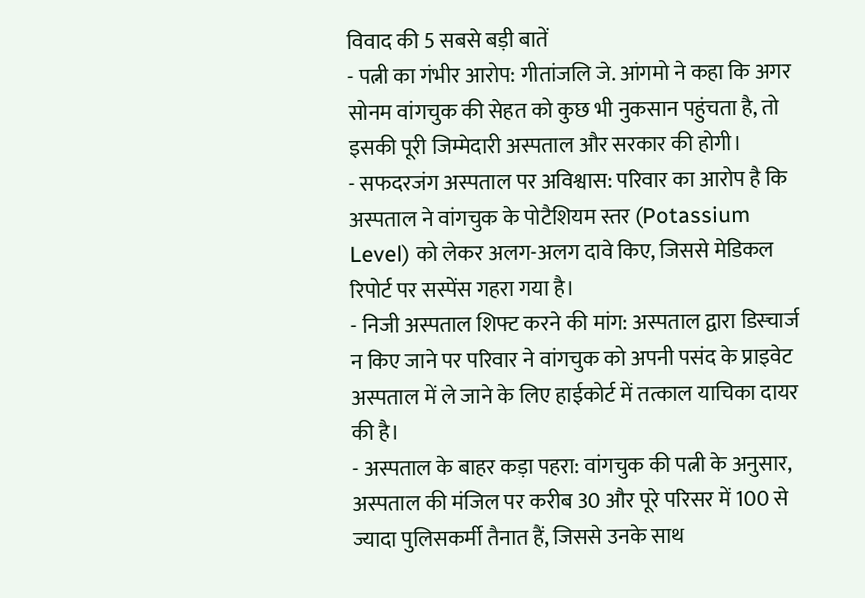विवाद की 5 सबसे बड़ी बातें
- पत्नी का गंभीर आरोप: गीतांजलि जे. आंगमो ने कहा कि अगर सोनम वांगचुक की सेहत को कुछ भी नुकसान पहुंचता है, तो इसकी पूरी जिम्मेदारी अस्पताल और सरकार की होगी।
- सफदरजंग अस्पताल पर अविश्वास: परिवार का आरोप है कि अस्पताल ने वांगचुक के पोटैशियम स्तर (Potassium Level) को लेकर अलग-अलग दावे किए, जिससे मेडिकल रिपोर्ट पर सस्पेंस गहरा गया है।
- निजी अस्पताल शिफ्ट करने की मांग: अस्पताल द्वारा डिस्चार्ज न किए जाने पर परिवार ने वांगचुक को अपनी पसंद के प्राइवेट अस्पताल में ले जाने के लिए हाईकोर्ट में तत्काल याचिका दायर की है।
- अस्पताल के बाहर कड़ा पहरा: वांगचुक की पत्नी के अनुसार, अस्पताल की मंजिल पर करीब 30 और पूरे परिसर में 100 से ज्यादा पुलिसकर्मी तैनात हैं, जिससे उनके साथ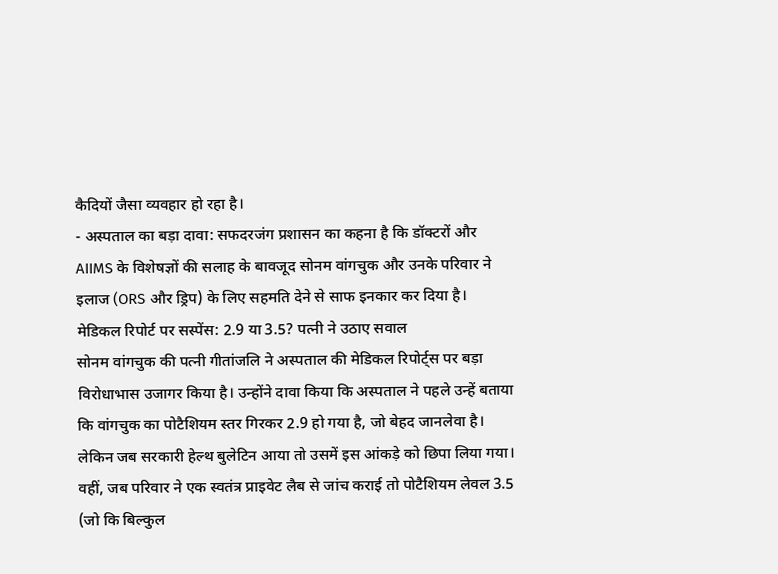कैदियों जैसा व्यवहार हो रहा है।
- अस्पताल का बड़ा दावा: सफदरजंग प्रशासन का कहना है कि डॉक्टरों और AIIMS के विशेषज्ञों की सलाह के बावजूद सोनम वांगचुक और उनके परिवार ने इलाज (ORS और ड्रिप) के लिए सहमति देने से साफ इनकार कर दिया है।
मेडिकल रिपोर्ट पर सस्पेंस: 2.9 या 3.5? पत्नी ने उठाए सवाल
सोनम वांगचुक की पत्नी गीतांजलि ने अस्पताल की मेडिकल रिपोर्ट्स पर बड़ा विरोधाभास उजागर किया है। उन्होंने दावा किया कि अस्पताल ने पहले उन्हें बताया कि वांगचुक का पोटैशियम स्तर गिरकर 2.9 हो गया है, जो बेहद जानलेवा है। लेकिन जब सरकारी हेल्थ बुलेटिन आया तो उसमें इस आंकड़े को छिपा लिया गया। वहीं, जब परिवार ने एक स्वतंत्र प्राइवेट लैब से जांच कराई तो पोटैशियम लेवल 3.5 (जो कि बिल्कुल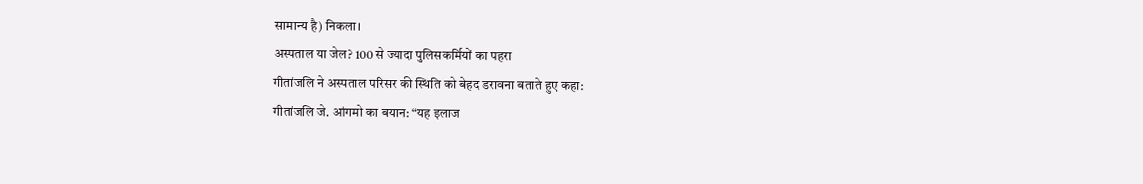सामान्य है) निकला।
अस्पताल या जेल? 100 से ज्यादा पुलिसकर्मियों का पहरा
गीतांजलि ने अस्पताल परिसर की स्थिति को बेहद डरावना बताते हुए कहा:
गीतांजलि जे. आंगमो का बयान: “यह इलाज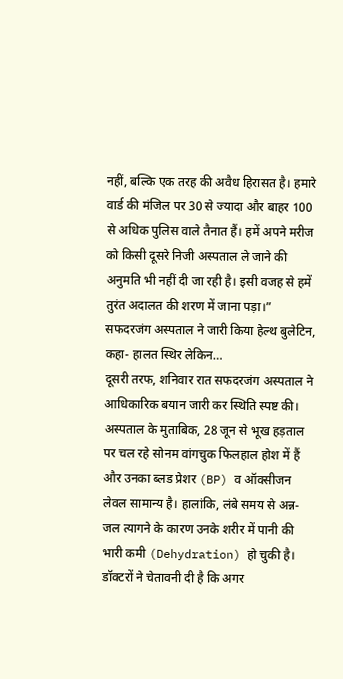नहीं, बल्कि एक तरह की अवैध हिरासत है। हमारे वार्ड की मंजिल पर 30 से ज्यादा और बाहर 100 से अधिक पुलिस वाले तैनात हैं। हमें अपने मरीज को किसी दूसरे निजी अस्पताल ले जाने की अनुमति भी नहीं दी जा रही है। इसी वजह से हमें तुरंत अदालत की शरण में जाना पड़ा।”
सफदरजंग अस्पताल ने जारी किया हेल्थ बुलेटिन, कहा- हालत स्थिर लेकिन…
दूसरी तरफ, शनिवार रात सफदरजंग अस्पताल ने आधिकारिक बयान जारी कर स्थिति स्पष्ट की। अस्पताल के मुताबिक, 28 जून से भूख हड़ताल पर चल रहे सोनम वांगचुक फिलहाल होश में हैं और उनका ब्लड प्रेशर (BP) व ऑक्सीजन लेवल सामान्य है। हालांकि, लंबे समय से अन्न-जल त्यागने के कारण उनके शरीर में पानी की भारी कमी (Dehydration) हो चुकी है। डॉक्टरों ने चेतावनी दी है कि अगर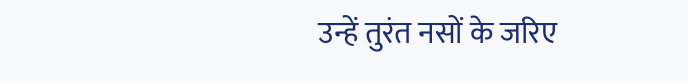उन्हें तुरंत नसों के जरिए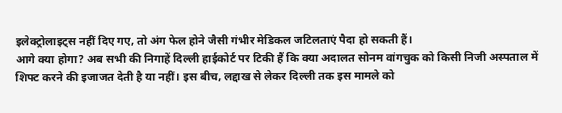इलेक्ट्रोलाइट्स नहीं दिए गए, तो अंग फेल होने जैसी गंभीर मेडिकल जटिलताएं पैदा हो सकती हैं।
आगे क्या होगा? अब सभी की निगाहें दिल्ली हाईकोर्ट पर टिकी हैं कि क्या अदालत सोनम वांगचुक को किसी निजी अस्पताल में शिफ्ट करने की इजाजत देती है या नहीं। इस बीच, लद्दाख से लेकर दिल्ली तक इस मामले को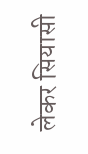लेकर सियासी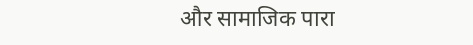और सामाजिक पारा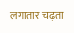लगातार चढ़ता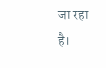जा रहा है।